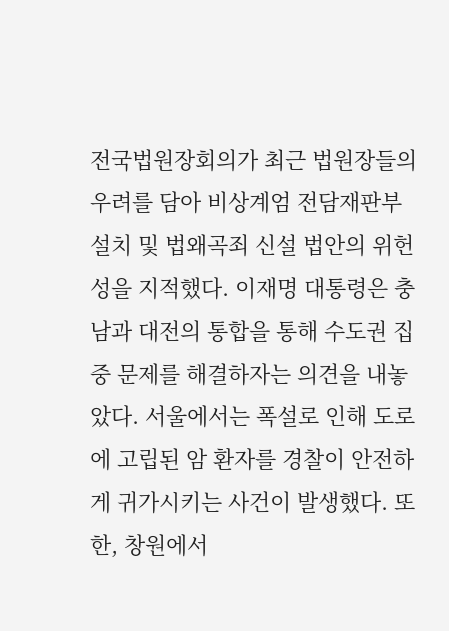전국법원장회의가 최근 법원장들의 우려를 담아 비상계엄 전담재판부 설치 및 법왜곡죄 신설 법안의 위헌성을 지적했다. 이재명 대통령은 충남과 대전의 통합을 통해 수도권 집중 문제를 해결하자는 의견을 내놓았다. 서울에서는 폭설로 인해 도로에 고립된 암 환자를 경찰이 안전하게 귀가시키는 사건이 발생했다. 또한, 창원에서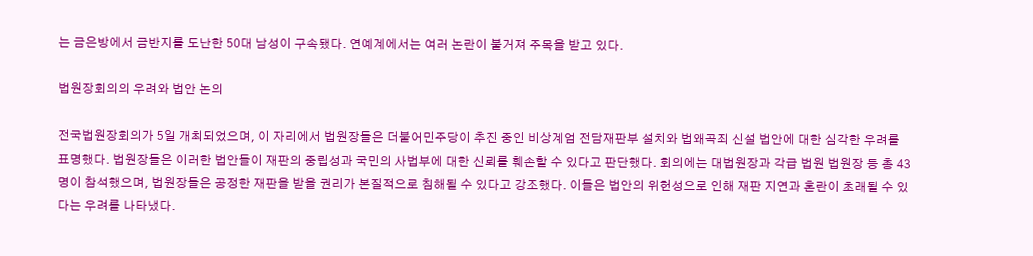는 금은방에서 금반지를 도난한 50대 남성이 구속됐다. 연예계에서는 여러 논란이 불거져 주목을 받고 있다.

법원장회의의 우려와 법안 논의

전국법원장회의가 5일 개최되었으며, 이 자리에서 법원장들은 더불어민주당이 추진 중인 비상계엄 전담재판부 설치와 법왜곡죄 신설 법안에 대한 심각한 우려를 표명했다. 법원장들은 이러한 법안들이 재판의 중립성과 국민의 사법부에 대한 신뢰를 훼손할 수 있다고 판단했다. 회의에는 대법원장과 각급 법원 법원장 등 총 43명이 참석했으며, 법원장들은 공정한 재판을 받을 권리가 본질적으로 침해될 수 있다고 강조했다. 이들은 법안의 위헌성으로 인해 재판 지연과 혼란이 초래될 수 있다는 우려를 나타냈다.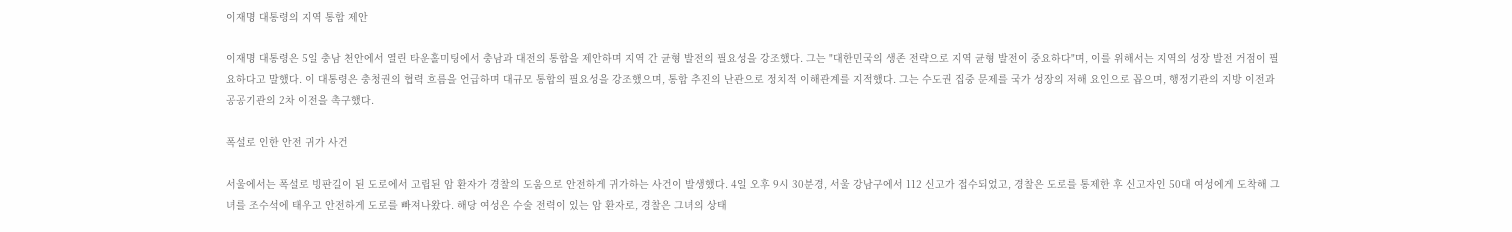이재명 대통령의 지역 통합 제안

이재명 대통령은 5일 충남 천안에서 열린 타운홀미팅에서 충남과 대전의 통합을 제안하며 지역 간 균형 발전의 필요성을 강조했다. 그는 "대한민국의 생존 전략으로 지역 균형 발전이 중요하다"며, 이를 위해서는 지역의 성장 발전 거점이 필요하다고 말했다. 이 대통령은 충청권의 협력 흐름을 언급하며 대규모 통합의 필요성을 강조했으며, 통합 추진의 난관으로 정치적 이해관계를 지적했다. 그는 수도권 집중 문제를 국가 성장의 저해 요인으로 꼽으며, 행정기관의 지방 이전과 공공기관의 2차 이전을 촉구했다.

폭설로 인한 안전 귀가 사건

서울에서는 폭설로 빙판길이 된 도로에서 고립된 암 환자가 경찰의 도움으로 안전하게 귀가하는 사건이 발생했다. 4일 오후 9시 30분경, 서울 강남구에서 112 신고가 접수되었고, 경찰은 도로를 통제한 후 신고자인 50대 여성에게 도착해 그녀를 조수석에 태우고 안전하게 도로를 빠져나왔다. 해당 여성은 수술 전력이 있는 암 환자로, 경찰은 그녀의 상태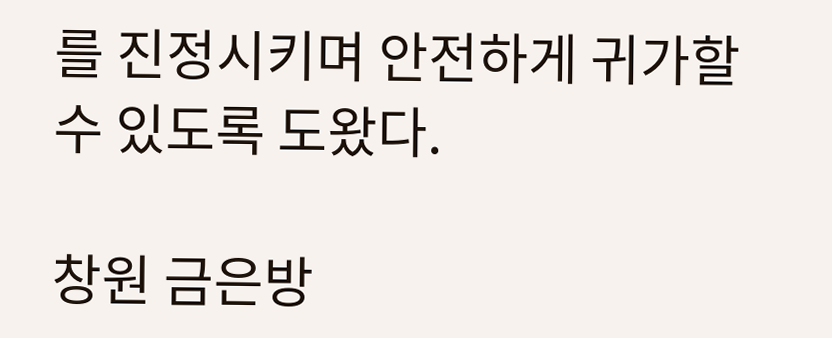를 진정시키며 안전하게 귀가할 수 있도록 도왔다.

창원 금은방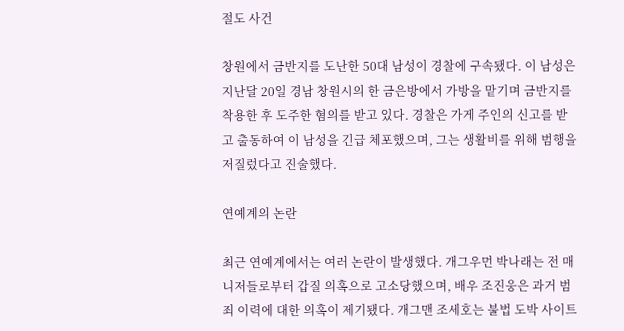절도 사건

창원에서 금반지를 도난한 50대 남성이 경찰에 구속됐다. 이 남성은 지난달 20일 경남 창원시의 한 금은방에서 가방을 맡기며 금반지를 착용한 후 도주한 혐의를 받고 있다. 경찰은 가게 주인의 신고를 받고 출동하여 이 남성을 긴급 체포했으며, 그는 생활비를 위해 범행을 저질렀다고 진술했다.

연예계의 논란

최근 연예계에서는 여러 논란이 발생했다. 개그우먼 박나래는 전 매니저들로부터 갑질 의혹으로 고소당했으며, 배우 조진웅은 과거 범죄 이력에 대한 의혹이 제기됐다. 개그맨 조세호는 불법 도박 사이트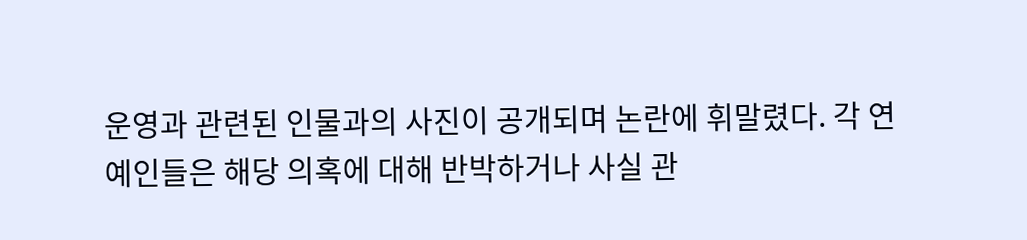운영과 관련된 인물과의 사진이 공개되며 논란에 휘말렸다. 각 연예인들은 해당 의혹에 대해 반박하거나 사실 관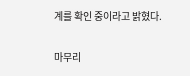계를 확인 중이라고 밝혔다.

마무리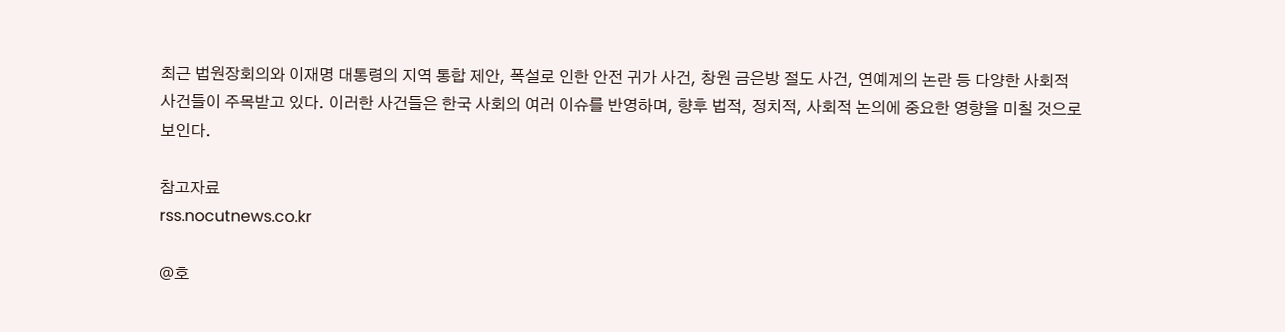최근 법원장회의와 이재명 대통령의 지역 통합 제안, 폭설로 인한 안전 귀가 사건, 창원 금은방 절도 사건, 연예계의 논란 등 다양한 사회적 사건들이 주목받고 있다. 이러한 사건들은 한국 사회의 여러 이슈를 반영하며, 향후 법적, 정치적, 사회적 논의에 중요한 영향을 미칠 것으로 보인다.

참고자료
rss.nocutnews.co.kr

@호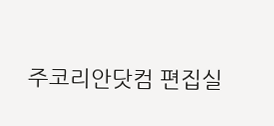주코리안닷컴 편집실